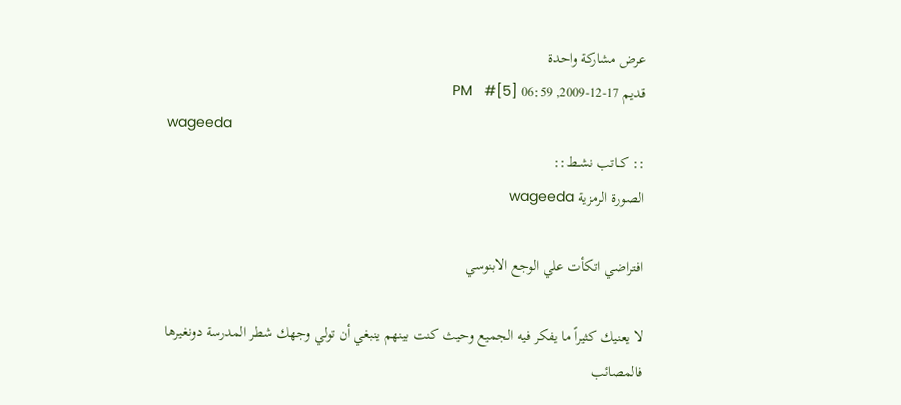عرض مشاركة واحدة
قديم 17-12-2009, 06:59 PM   #[5]
wageeda
:: كــاتب نشــط::
الصورة الرمزية wageeda

افتراضي اتكأت علي الوجع الابنوسي

لا يعنيك كثيراً ما يفكر فيه الجميع وحيث كنت بينهم ينبغي أن تولي وجهك شطر المدرسة دونغيرها فالمصائب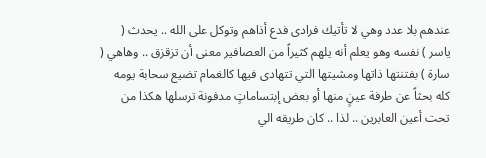عندهم بلا عدد وهي لا تأتيك فرادى فدع أذاهم وتوكل على الله .. يحدث ( ياسر ) نفسه وهو يعلم أنه يلهم كثيراً من العصافير معنى أن تزقزق .. وهاهي ( سارة ) بفتنتها ذاتها ومشيتها التي تتهادى فيها كالغمام تضيع سحابة يومه كله بحثاً عن طرفة عينٍ منها أو بعض إبتساماتٍ مدفونة ترسلها هكذا من تحت أعين العابرين .. لذا .. كان طريقه الي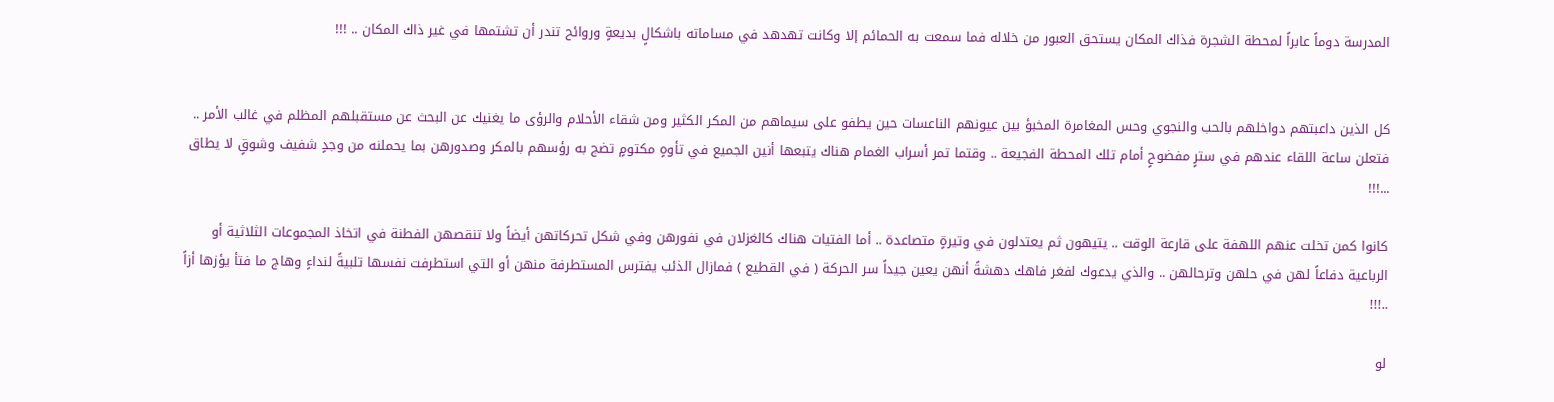المدرسة دوماً عابراً لمحطة الشجرة فذاك المكان يستحق العبور من خلاله فما سمعت به الحمائم إلا وكانت تهدهد في مساماته باشكالٍ بديعةٍ وروائح تندر أن تشتمها في غير ذاك المكان .. !!!


كل الذين داعبتهم دواخلهم بالحب والنجوي وحس المغامرة المخبؤ بين عيونهم الناعسات حين يطفو على سيماهم من المكر الكثير ومن شقاء الأحلام والرؤى ما يغنيك عن البحث عن مستقبلهم المظلم في غالب الأمر .. فتعلن ساعة اللقاء عندهم في سترٍ مفضوحٍ أمام تلك المحطة الفجيعة .. وقتما تمر أسراب الغمام هناك يتبعها أنين الجميع في تأوهٍ مكتومٍ تضج به رؤسهم بالمكر وصدورهن بما يحملنه من وجدٍ شفيف وشوقٍ لا يطاق ...!!!

كانوا كمن تخلت عنهم اللهفة على قارعة الوقت .. يتيهون ثم يعتدلون في وتيرةٍ متصاعدة .. أما الفتيات هناك كالغزلان في نفورهن وفي شكل تحركاتهن أيضاً ولا تنقصهن الفطنة في اتخاذ المجموعات الثلاثية أو الرباعية دفاعاً لهن في حلهن وترحالهن .. والذي يدعوك لفغر فاهك دهشةً أنهن يعين جيداً سر الحركة ( في القطيع ) فمازال الذئب يفترس المستطرفة منهن أو التي استطرفت نفسها تلبيةً لنداءٍ وهاج ما فتأ يؤزها أزاً ..!!!

لو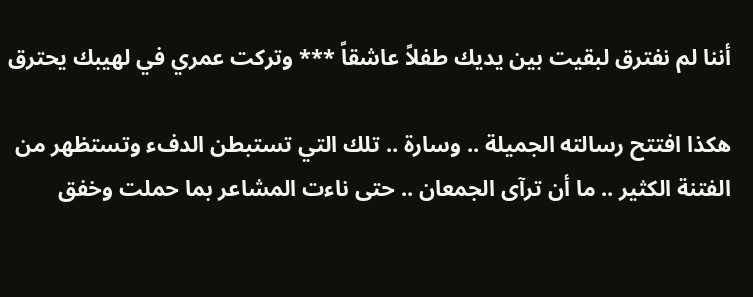أننا لم نفترق لبقيت بين يديك طفلاً عاشقاً *** وتركت عمري في لهيبك يحترق

هكذا افتتح رسالته الجميلة .. وسارة .. تلك التي تستبطن الدفء وتستظهر من الفتنة الكثير .. ما أن ترآى الجمعان .. حتى ناءت المشاعر بما حملت وخفق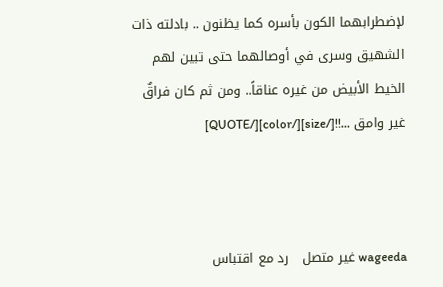لإضطرابهما الكون بأسره كما يظنون .. بادلته ذات الشهيق وسرى في أوصالهما حتى تبين لهم الخيط الأبيض من غيره عناقاً.. ومن ثم كان فراقٌ غير وامق ...!![/size][/color][/QUOTE]



wageeda غير متصل   رد مع اقتباس